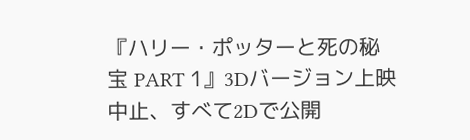『ハリー・ポッターと死の秘宝 PART 1』3Dバージョン上映中止、すべて2Dで公開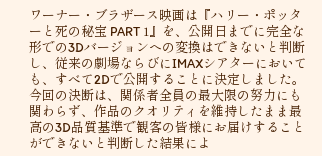ワーナー・ブラザース映画は『ハリー・ポッターと死の秘宝 PART 1』を、公開日までに完全な形での3Dバージョンへの変換はできないと判断し、従来の劇場ならびにIMAXシアターにおいても、すべて2Dで公開することに決定しました。
今回の決断は、関係者全員の最大限の努力にも関わらず、作品のクオリティを維持したまま最高の3D品質基準で観客の皆様にお届けすることができないと判断した結果によ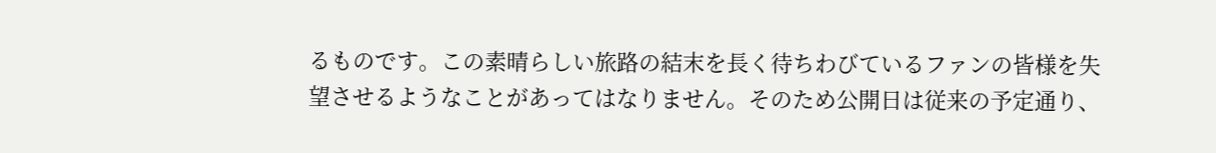るものです。この素晴らしい旅路の結末を長く待ちわびているファンの皆様を失望させるようなことがあってはなりません。そのため公開日は従来の予定通り、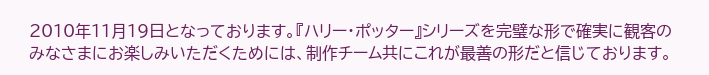2010年11月19日となっております。『ハリー・ポッター』シリーズを完璧な形で確実に観客のみなさまにお楽しみいただくためには、制作チーム共にこれが最善の形だと信じております。